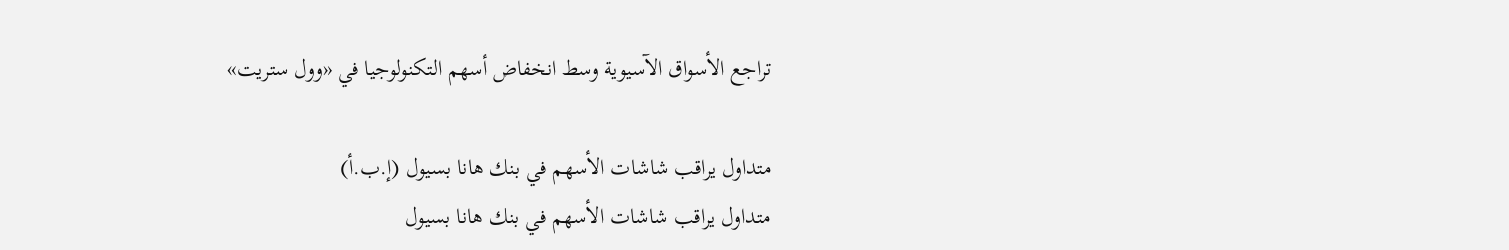تراجع الأسواق الآسيوية وسط انخفاض أسهم التكنولوجيا في «وول ستريت»

متداول يراقب شاشات الأسهم في بنك هانا بسيول (إ.ب.أ)
متداول يراقب شاشات الأسهم في بنك هانا بسيول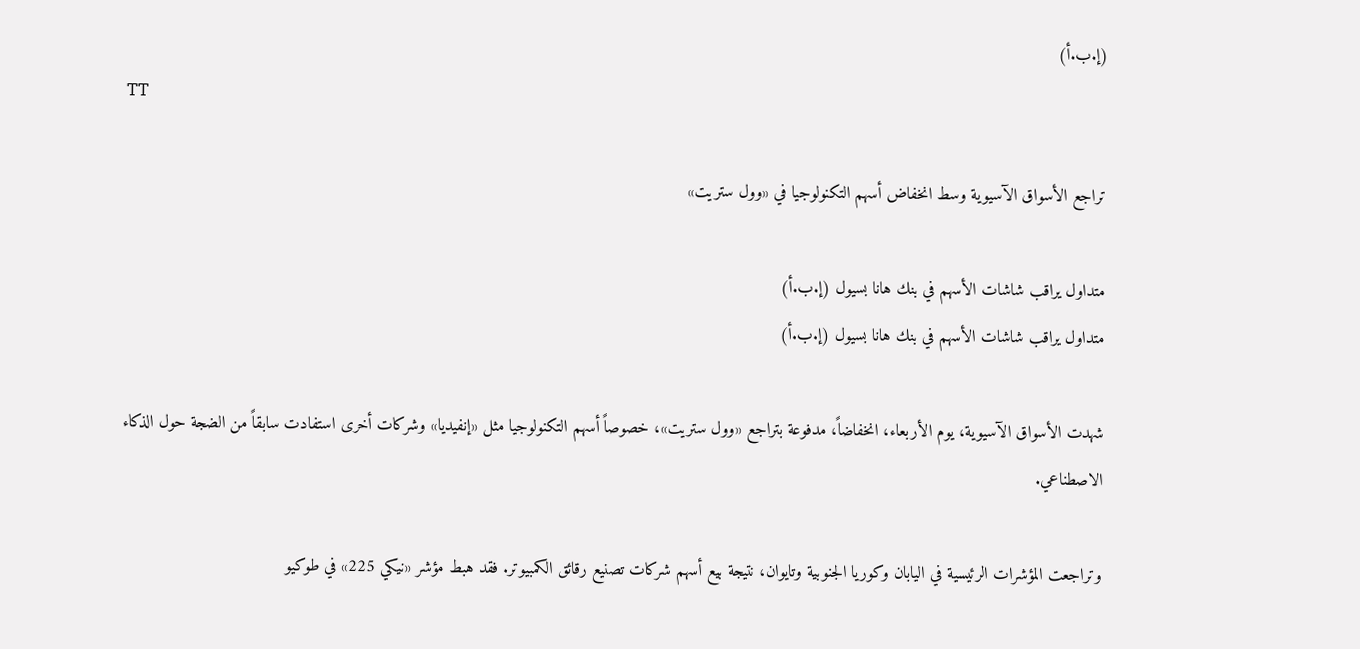(إ.ب.أ)
TT

تراجع الأسواق الآسيوية وسط انخفاض أسهم التكنولوجيا في «وول ستريت»

متداول يراقب شاشات الأسهم في بنك هانا بسيول (إ.ب.أ)
متداول يراقب شاشات الأسهم في بنك هانا بسيول (إ.ب.أ)

شهدت الأسواق الآسيوية، يوم الأربعاء، انخفاضاً، مدفوعة بتراجع «وول ستريت»، خصوصاً أسهم التكنولوجيا مثل «إنفيديا» وشركات أخرى استفادت سابقاً من الضجة حول الذكاء الاصطناعي.

وتراجعت المؤشرات الرئيسية في اليابان وكوريا الجنوبية وتايوان، نتيجة بيع أسهم شركات تصنيع رقائق الكمبيوتر. فقد هبط مؤشر «نيكي 225» في طوكيو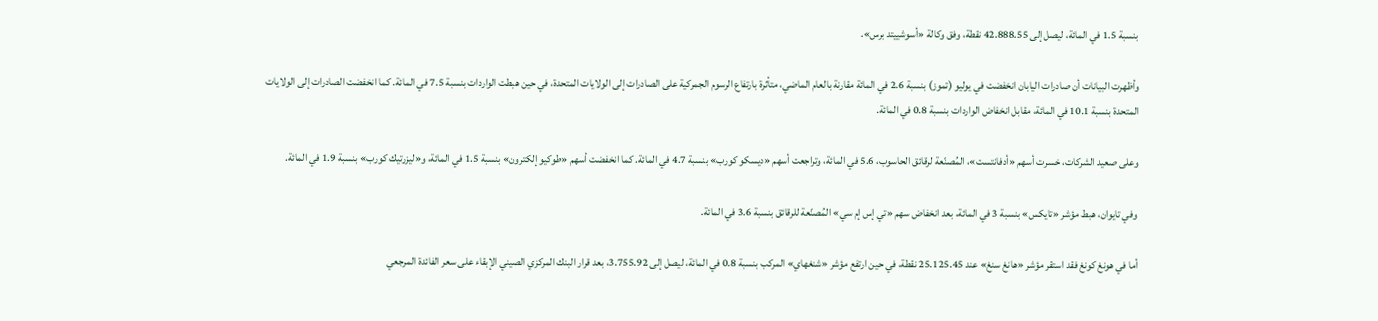بنسبة 1.5 في المائة، ليصل إلى 42.888.55 نقطة، وفق وكالة «أسوشييتد برس».

وأظهرت البيانات أن صادرات اليابان انخفضت في يوليو (تموز) بنسبة 2.6 في المائة مقارنة بالعام الماضي، متأثرة بارتفاع الرسوم الجمركية على الصادرات إلى الولايات المتحدة، في حين هبطت الواردات بنسبة 7.5 في المائة. كما انخفضت الصادرات إلى الولايات المتحدة بنسبة 10.1 في المائة، مقابل انخفاض الواردات بنسبة 0.8 في المائة.

وعلى صعيد الشركات، خسرت أسهم «أدفانتست»، المُصنّعة لرقائق الحاسوب، 5.6 في المائة، وتراجعت أسهم «ديسكو كورب» بنسبة 4.7 في المائة. كما انخفضت أسهم «طوكيو إلكترون» بنسبة 1.5 في المائة، و«ليزرتيك كورب» بنسبة 1.9 في المائة.

وفي تايوان، هبط مؤشر «تايكس» بنسبة 3 في المائة، بعد انخفاض سهم «تي إس إم سي» المُصنّعة للرقائق بنسبة 3.6 في المائة.

أما في هونغ كونغ فقد استقر مؤشر «هانغ سنغ» عند 25.125.45 نقطة، في حين ارتفع مؤشر «شنغهاي» المركب بنسبة 0.8 في المائة، ليصل إلى 3.755.92، بعد قرار البنك المركزي الصيني الإبقاء على سعر الفائدة المرجعي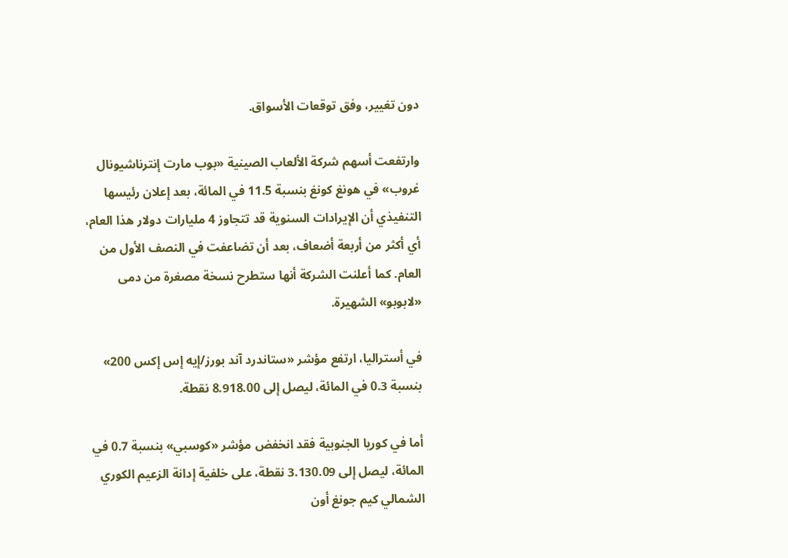دون تغيير، وفق توقعات الأسواق.

وارتفعت أسهم شركة الألعاب الصينية «بوب مارت إنترناشيونال غروب» في هونغ كونغ بنسبة 11.5 في المائة، بعد إعلان رئيسها التنفيذي أن الإيرادات السنوية قد تتجاوز 4 مليارات دولار هذا العام، أي أكثر من أربعة أضعاف، بعد أن تضاعفت في النصف الأول من العام. كما أعلنت الشركة أنها ستطرح نسخة مصغرة من دمى «لابوبو» الشهيرة.

في أستراليا، ارتفع مؤشر «ستاندرد آند بورز/إيه إس إكس 200» بنسبة 0.3 في المائة، ليصل إلى 8.918.00 نقطة.

أما في كوريا الجنوبية فقد انخفض مؤشر «كوسبي» بنسبة 0.7 في المائة، ليصل إلى 3.130.09 نقطة، على خلفية إدانة الزعيم الكوري الشمالي كيم جونغ أون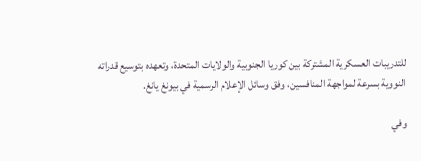للتدريبات العسكرية المشتركة بين كوريا الجنوبية والولايات المتحدة، وتعهده بتوسيع قدراته النووية بسرعة لمواجهة المنافسين، وفق وسائل الإعلام الرسمية في بيونغ يانغ.

وفي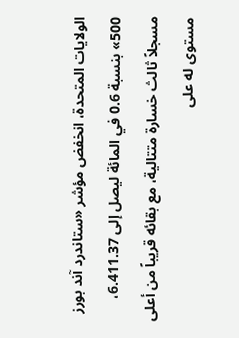الولايات المتحدة، انخفض مؤشر «ستاندرد آند بورز 500» بنسبة 0.6 في المائة ليصل إلى 6.411.37، مسجلاً ثالث خسارة متتالية، مع بقائه قريباً من أعلى مستوى له على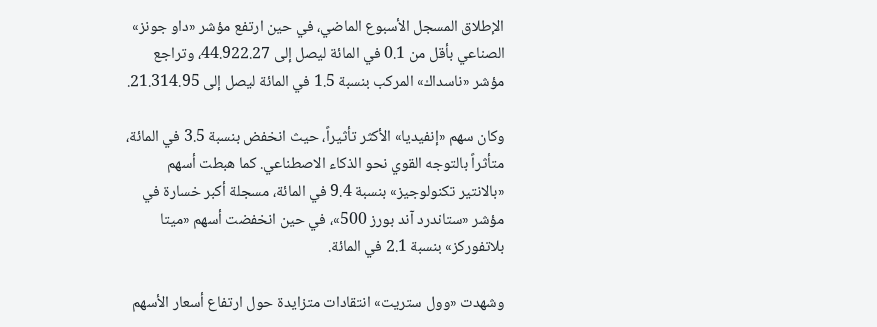الإطلاق المسجل الأسبوع الماضي، في حين ارتفع مؤشر «داو جونز» الصناعي بأقل من 0.1 في المائة ليصل إلى 44.922.27، وتراجع مؤشر «ناسداك» المركب بنسبة 1.5 في المائة ليصل إلى 21.314.95.

وكان سهم «إنفيديا» الأكثر تأثيراً، حيث انخفض بنسبة 3.5 في المائة، متأثراً بالتوجه القوي نحو الذكاء الاصطناعي. كما هبطت أسهم «بالانتير تكنولوجيز» بنسبة 9.4 في المائة، مسجلة أكبر خسارة في مؤشر «ستاندرد آند بورز 500»، في حين انخفضت أسهم «ميتا بلاتفوركز» بنسبة 2.1 في المائة.

وشهدت «وول ستريت» انتقادات متزايدة حول ارتفاع أسعار الأسهم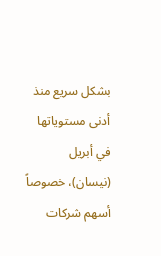بشكل سريع منذ أدنى مستوياتها في أبريل (نيسان)، خصوصاً أسهم شركات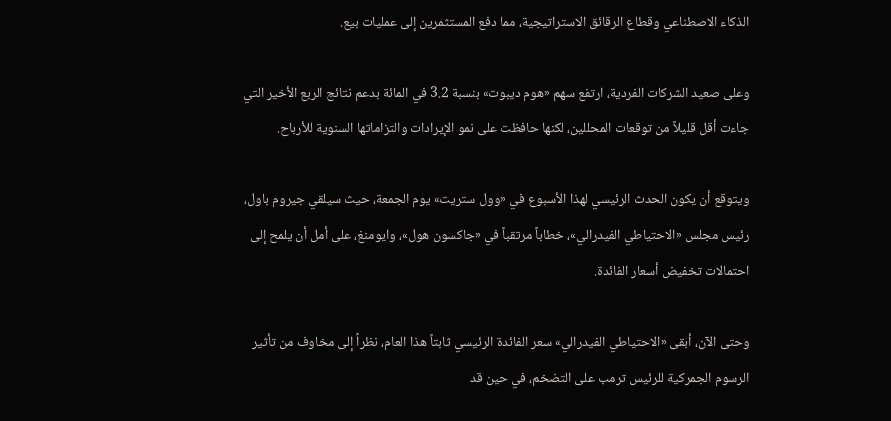الذكاء الاصطناعي وقطاع الرقائق الاستراتيجية، مما دفع المستثمرين إلى عمليات بيع.

وعلى صعيد الشركات الفردية، ارتفع سهم «هوم ديبوت» بنسبة 3.2 في المائة بدعم نتائج الربع الأخير التي جاءت أقل قليلاً من توقعات المحللين، لكنها حافظت على نمو الإيرادات والتزاماتها السنوية للأرباح.

ويتوقع أن يكون الحدث الرئيسي لهذا الأسبوع في «وول ستريت» يوم الجمعة، حيث سيلقي جيروم باول، رئيس مجلس «الاحتياطي الفيدرالي»، خطاباً مرتقباً في «جاكسون هول»، وايومنغ، على أمل أن يلمح إلى احتمالات تخفيض أسعار الفائدة.

وحتى الآن، أبقى «الاحتياطي الفيدرالي» سعر الفائدة الرئيسي ثابتاً هذا العام، نظراً إلى مخاوف من تأثير الرسوم الجمركية للرئيس ترمب على التضخم، في حين قد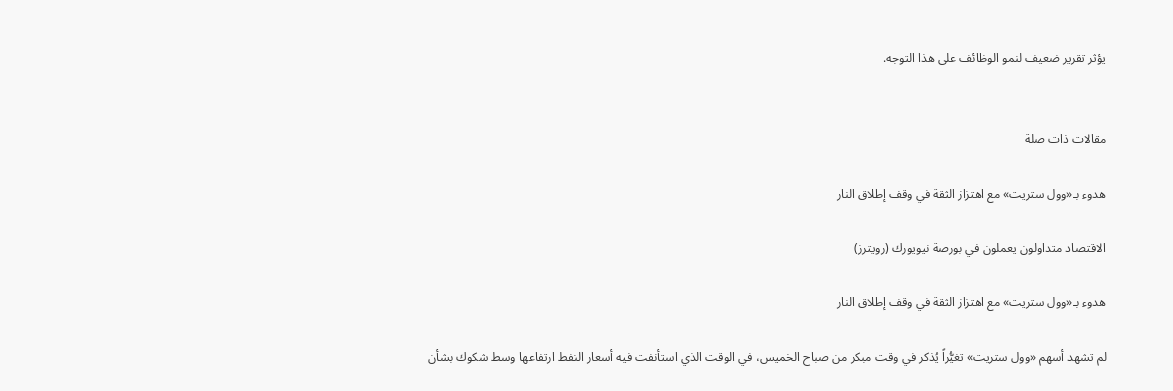يؤثر تقرير ضعيف لنمو الوظائف على هذا التوجه.


مقالات ذات صلة

هدوء بـ«وول ستريت» مع اهتزاز الثقة في وقف إطلاق النار

الاقتصاد متداولون يعملون في بورصة نيويورك (رويترز)

هدوء بـ«وول ستريت» مع اهتزاز الثقة في وقف إطلاق النار

لم تشهد أسهم «وول ستريت» تغيُّراً يُذكر في وقت مبكر من صباح الخميس، في الوقت الذي استأنفت فيه أسعار النفط ارتفاعها وسط شكوك بشأن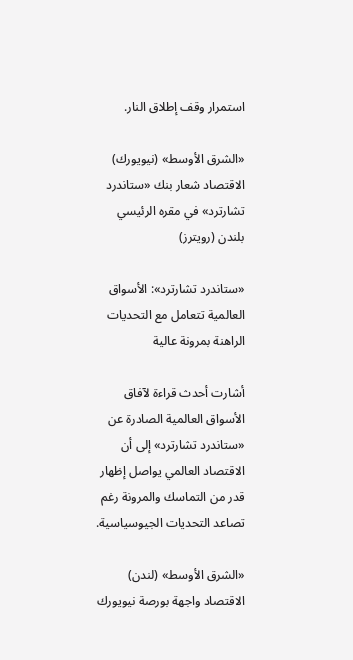استمرار وقف إطلاق النار.

«الشرق الأوسط» (نيويورك)
الاقتصاد شعار بنك «ستاندرد تشارترد» في مقره الرئيسي بلندن (رويترز)

«ستاندرد تشارترد»: الأسواق العالمية تتعامل مع التحديات الراهنة بمرونة عالية

أشارت أحدث قراءة لآفاق الأسواق العالمية الصادرة عن «ستاندرد تشارترد» إلى أن الاقتصاد العالمي يواصل إظهار قدر من التماسك والمرونة رغم تصاعد التحديات الجيوسياسية.

«الشرق الأوسط» (لندن)
الاقتصاد واجهة بورصة نيويورك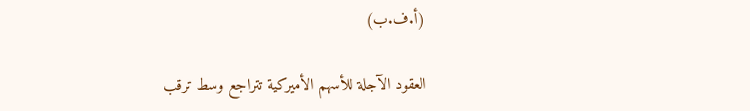(أ.ف.ب)

العقود الآجلة للأسهم الأميركية تتراجع وسط ترقب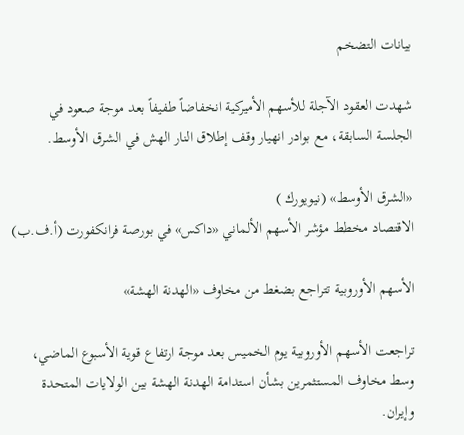بيانات التضخم

شهدت العقود الآجلة للأسهم الأميركية انخفاضاً طفيفاً بعد موجة صعود في الجلسة السابقة، مع بوادر انهيار وقف إطلاق النار الهش في الشرق الأوسط.

«الشرق الأوسط» (نيويورك )
الاقتصاد مخطط مؤشر الأسهم الألماني «داكس» في بورصة فرانكفورت (أ.ف.ب)

الأسهم الأوروبية تتراجع بضغط من مخاوف «الهدنة الهشة»

تراجعت الأسهم الأوروبية يوم الخميس بعد موجة ارتفاع قوية الأسبوع الماضي، وسط مخاوف المستثمرين بشأن استدامة الهدنة الهشة بين الولايات المتحدة وإيران.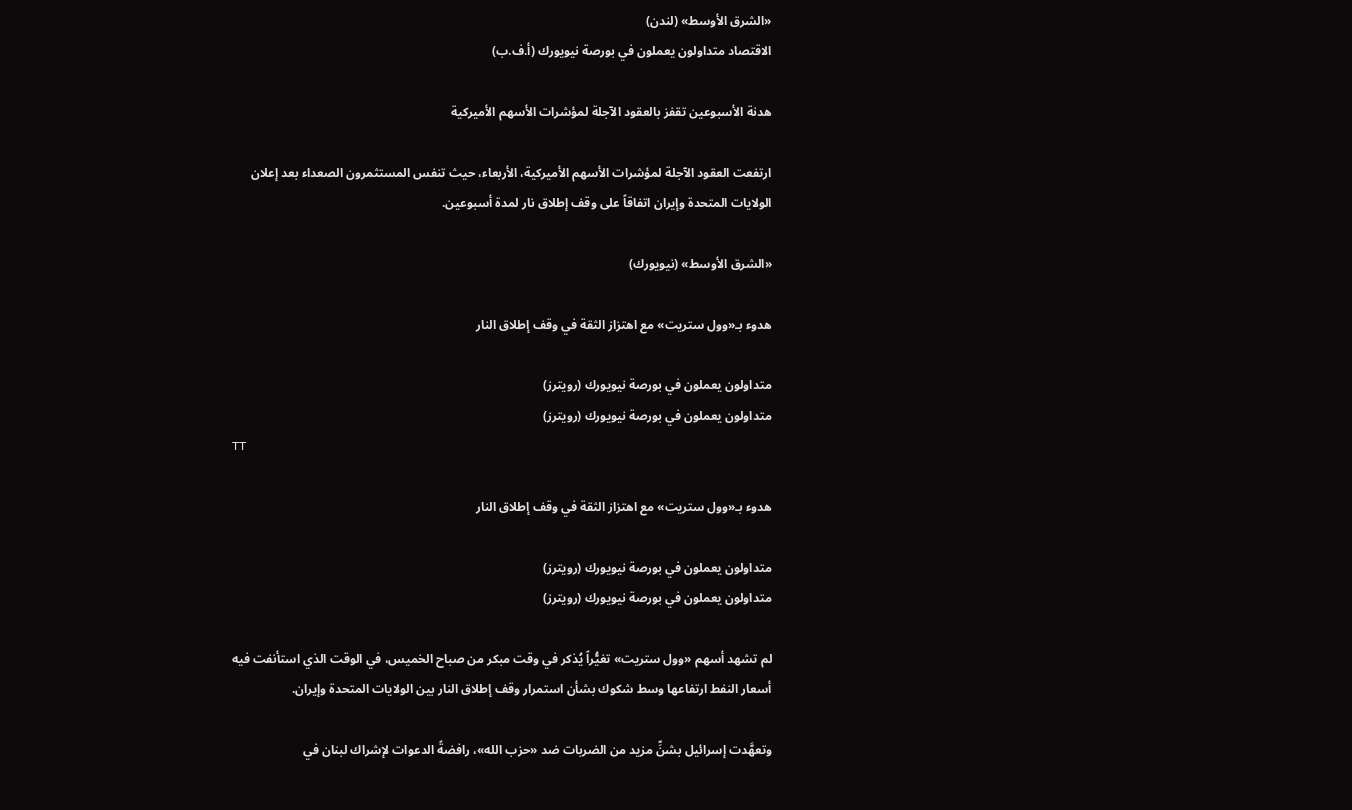«الشرق الأوسط» (لندن)
الاقتصاد متداولون يعملون في بورصة نيويورك (أ.ف.ب)

هدنة الأسبوعين تقفز بالعقود الآجلة لمؤشرات الأسهم الأميركية

ارتفعت العقود الآجلة لمؤشرات الأسهم الأميركية، الأربعاء، حيث تنفس المستثمرون الصعداء بعد إعلان الولايات المتحدة وإيران اتفاقاً على وقف إطلاق نار لمدة أسبوعين.

«الشرق الأوسط» (نيويورك)

هدوء بـ«وول ستريت» مع اهتزاز الثقة في وقف إطلاق النار

متداولون يعملون في بورصة نيويورك (رويترز)
متداولون يعملون في بورصة نيويورك (رويترز)
TT

هدوء بـ«وول ستريت» مع اهتزاز الثقة في وقف إطلاق النار

متداولون يعملون في بورصة نيويورك (رويترز)
متداولون يعملون في بورصة نيويورك (رويترز)

لم تشهد أسهم «وول ستريت» تغيُّراً يُذكر في وقت مبكر من صباح الخميس، في الوقت الذي استأنفت فيه أسعار النفط ارتفاعها وسط شكوك بشأن استمرار وقف إطلاق النار بين الولايات المتحدة وإيران.

وتعهَّدت إسرائيل بشنِّ مزيد من الضربات ضد «حزب الله»، رافضةً الدعوات لإشراك لبنان في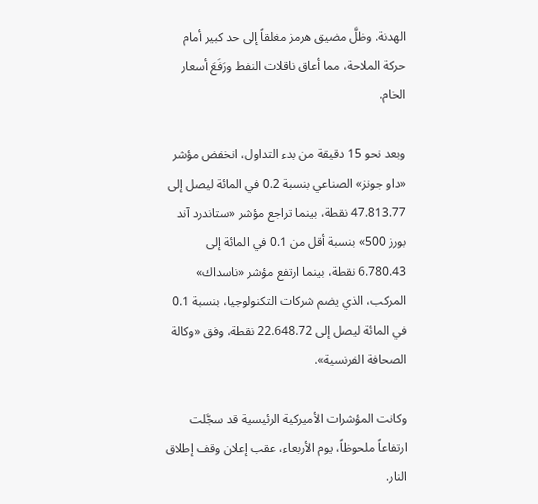الهدنة. وظلَّ مضيق هرمز مغلقاً إلى حد كبير أمام حركة الملاحة، مما أعاق ناقلات النفط ورَفَعَ أسعار الخام.

وبعد نحو 15 دقيقة من بدء التداول، انخفض مؤشر «داو جونز» الصناعي بنسبة 0.2 في المائة ليصل إلى 47.813.77 نقطة، بينما تراجع مؤشر «ستاندرد آند بورز 500» بنسبة أقل من 0.1 في المائة إلى 6.780.43 نقطة، بينما ارتفع مؤشر «ناسداك» المركب، الذي يضم شركات التكنولوجيا، بنسبة 0.1 في المائة ليصل إلى 22.648.72 نقطة، وفق «وكالة الصحافة الفرنسية».

وكانت المؤشرات الأميركية الرئيسية قد سجَّلت ارتفاعاً ملحوظاً، يوم الأربعاء، عقب إعلان وقف إطلاق النار.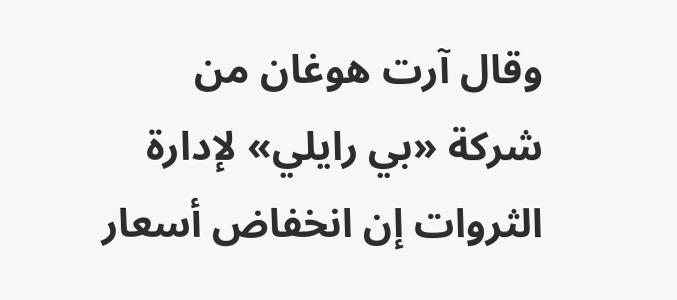وقال آرت هوغان من شركة «بي رايلي» لإدارة الثروات إن انخفاض أسعار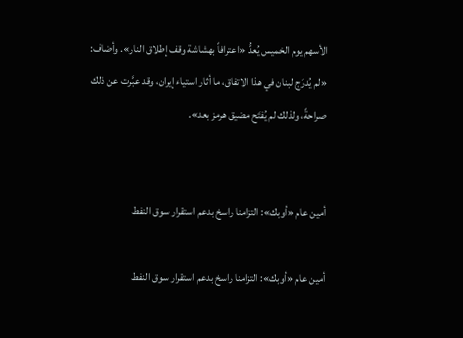الأسهم يوم الخميس يُعدُّ «اعترافاً بهشاشة وقف إطلاق النار». وأضاف: «لم يُدرَج لبنان في هذا الاتفاق، ما أثار استياء إيران، وقد عبَّرت عن ذلك صراحةً، ولذلك لم يُفتَح مضيق هرمز بعد».


أمين عام «أوبك»: التزامنا راسخ بدعم استقرار سوق النفط

أمين عام «أوبك»: التزامنا راسخ بدعم استقرار سوق النفط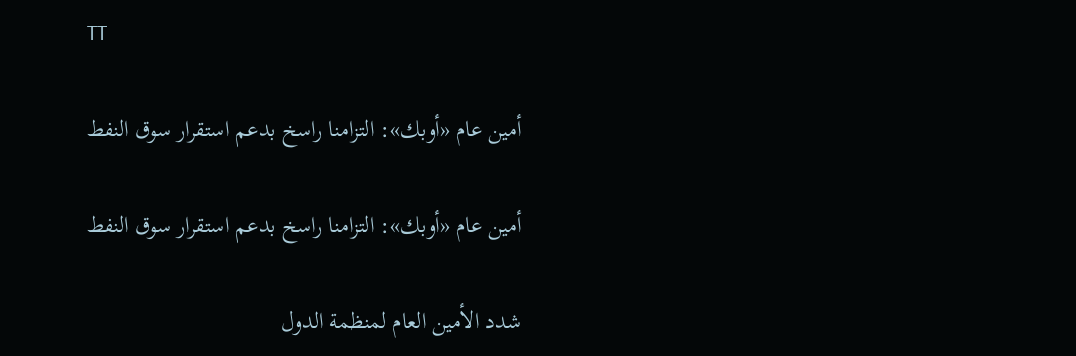TT

أمين عام «أوبك»: التزامنا راسخ بدعم استقرار سوق النفط

أمين عام «أوبك»: التزامنا راسخ بدعم استقرار سوق النفط

شدد الأمين العام لمنظمة الدول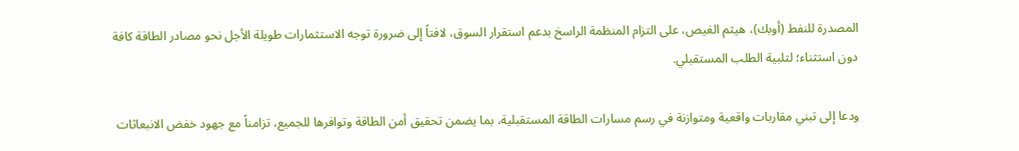المصدرة للنفط (أوبك)، هيثم الغيص، على التزام المنظمة الراسخ بدعم استقرار السوق، لافتاً إلى ضرورة توجه الاستثمارات طويلة الأجل نحو مصادر الطاقة كافة دون استثناء؛ لتلبية الطلب المستقبلي.

ودعا إلى تبني مقاربات واقعية ومتوازنة في رسم مسارات الطاقة المستقبلية، بما يضمن تحقيق أمن الطاقة وتوافرها للجميع، تزامناً مع جهود خفض الانبعاثات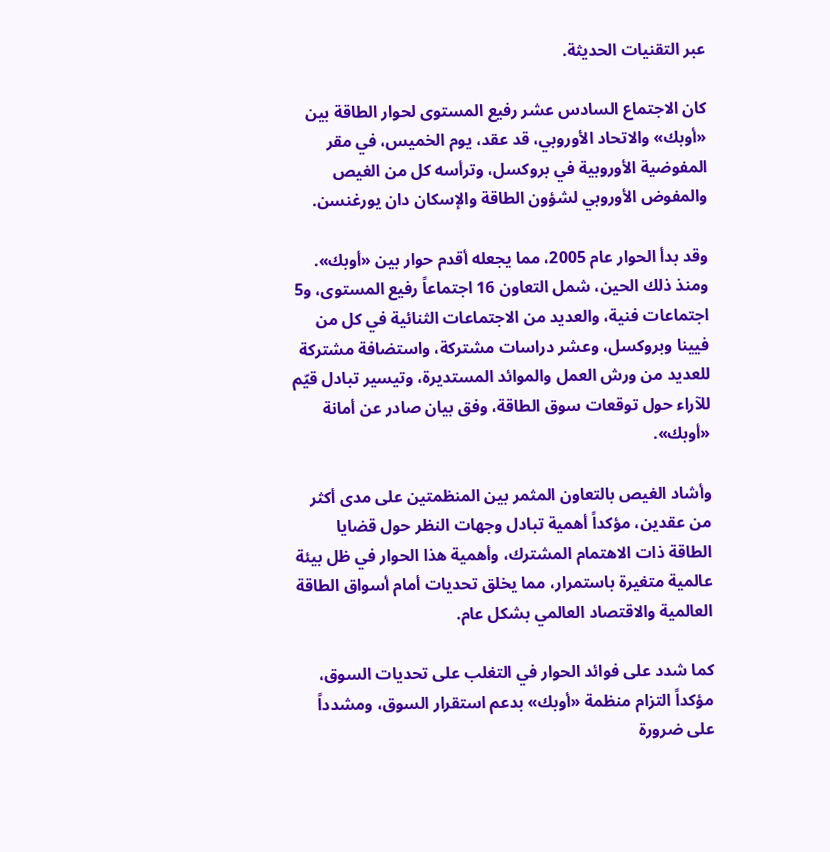عبر التقنيات الحديثة.

كان الاجتماع السادس عشر رفيع المستوى لحوار الطاقة بين «أوبك» والاتحاد الأوروبي، قد عقد، يوم الخميس، في مقر المفوضية الأوروبية في بروكسل، وترأسه كل من الغيص والمفوض الأوروبي لشؤون الطاقة والإسكان دان يورغنسن.

وقد بدأ الحوار عام 2005، مما يجعله أقدم حوار بين «أوبك». ومنذ ذلك الحين، شمل التعاون 16 اجتماعاً رفيع المستوى، و5 اجتماعات فنية، والعديد من الاجتماعات الثنائية في كل من فيينا وبروكسل، وعشر دراسات مشتركة، واستضافة مشتركة للعديد من ورش العمل والموائد المستديرة، وتيسير تبادل قيّم للآراء حول توقعات سوق الطاقة، وفق بيان صادر عن أمانة «أوبك».

وأشاد الغيص بالتعاون المثمر بين المنظمتين على مدى أكثر من عقدين، مؤكداً أهمية تبادل وجهات النظر حول قضايا الطاقة ذات الاهتمام المشترك، وأهمية هذا الحوار في ظل بيئة عالمية متغيرة باستمرار، مما يخلق تحديات أمام أسواق الطاقة العالمية والاقتصاد العالمي بشكل عام.

كما شدد على فوائد الحوار في التغلب على تحديات السوق، مؤكداً التزام منظمة «أوبك» بدعم استقرار السوق، ومشدداً على ضرورة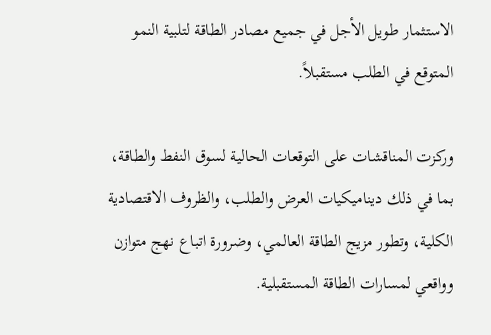الاستثمار طويل الأجل في جميع مصادر الطاقة لتلبية النمو المتوقع في الطلب مستقبلاً.

وركزت المناقشات على التوقعات الحالية لسوق النفط والطاقة، بما في ذلك ديناميكيات العرض والطلب، والظروف الاقتصادية الكلية، وتطور مزيج الطاقة العالمي، وضرورة اتباع نهج متوازن وواقعي لمسارات الطاقة المستقبلية.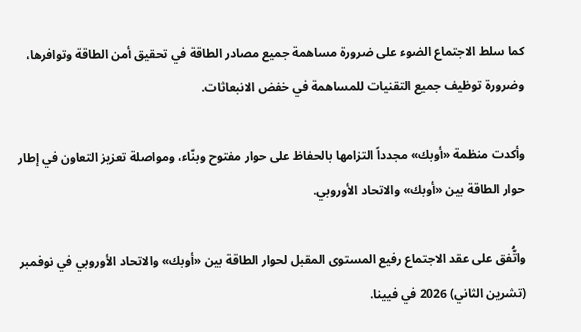كما سلط الاجتماع الضوء على ضرورة مساهمة جميع مصادر الطاقة في تحقيق أمن الطاقة وتوافرها، وضرورة توظيف جميع التقنيات للمساهمة في خفض الانبعاثات.

وأكدت منظمة «أوبك» مجدداً التزامها بالحفاظ على حوار مفتوح وبنّاء، ومواصلة تعزيز التعاون في إطار حوار الطاقة بين «أوبك» والاتحاد الأوروبي.

واتُّفق على عقد الاجتماع رفيع المستوى المقبل لحوار الطاقة بين «أوبك» والاتحاد الأوروبي في نوفمبر (تشرين الثاني) 2026 في فيينا.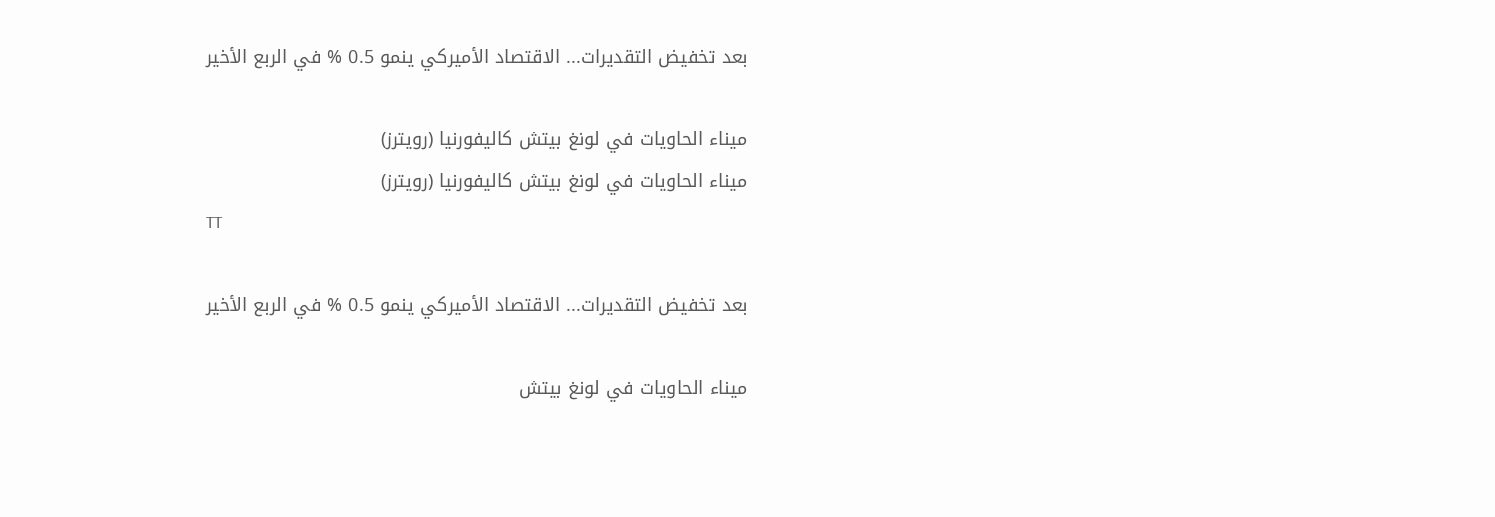بعد تخفيض التقديرات... الاقتصاد الأميركي ينمو 0.5 % في الربع الأخير

ميناء الحاويات في لونغ بيتش كاليفورنيا (رويترز)
ميناء الحاويات في لونغ بيتش كاليفورنيا (رويترز)
TT

بعد تخفيض التقديرات... الاقتصاد الأميركي ينمو 0.5 % في الربع الأخير

ميناء الحاويات في لونغ بيتش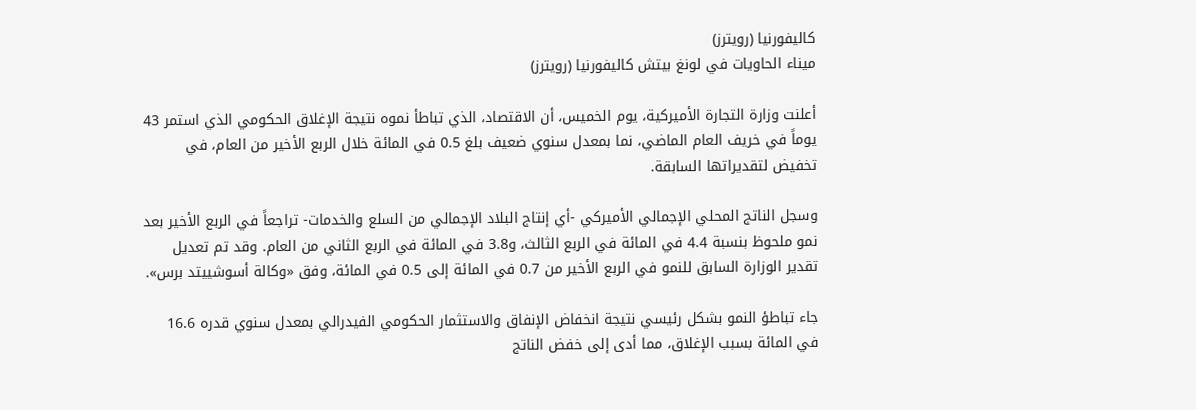كاليفورنيا (رويترز)
ميناء الحاويات في لونغ بيتش كاليفورنيا (رويترز)

أعلنت وزارة التجارة الأميركية، يوم الخميس، أن الاقتصاد، الذي تباطأ نموه نتيجة الإغلاق الحكومي الذي استمر 43 يوماً في خريف العام الماضي، نما بمعدل سنوي ضعيف بلغ 0.5 في المائة خلال الربع الأخير من العام، في تخفيض لتقديراتها السابقة.

وسجل الناتج المحلي الإجمالي الأميركي -أي إنتاج البلاد الإجمالي من السلع والخدمات- تراجعاً في الربع الأخير بعد نمو ملحوظ بنسبة 4.4 في المائة في الربع الثالث، و3.8 في المائة في الربع الثاني من العام. وقد تم تعديل تقدير الوزارة السابق للنمو في الربع الأخير من 0.7 في المائة إلى 0.5 في المائة، وفق «وكالة أسوشييتد برس».

جاء تباطؤ النمو بشكل رئيسي نتيجة انخفاض الإنفاق والاستثمار الحكومي الفيدرالي بمعدل سنوي قدره 16.6 في المائة بسبب الإغلاق، مما أدى إلى خفض الناتج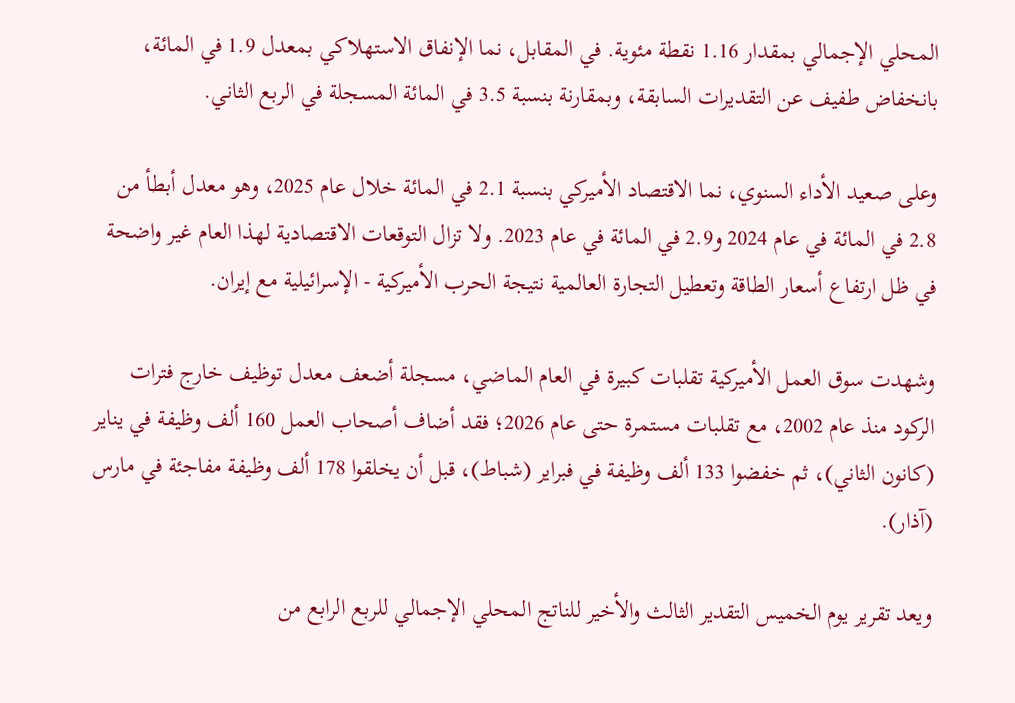المحلي الإجمالي بمقدار 1.16 نقطة مئوية. في المقابل، نما الإنفاق الاستهلاكي بمعدل 1.9 في المائة، بانخفاض طفيف عن التقديرات السابقة، وبمقارنة بنسبة 3.5 في المائة المسجلة في الربع الثاني.

وعلى صعيد الأداء السنوي، نما الاقتصاد الأميركي بنسبة 2.1 في المائة خلال عام 2025، وهو معدل أبطأ من 2.8 في المائة في عام 2024 و2.9 في المائة في عام 2023. ولا تزال التوقعات الاقتصادية لهذا العام غير واضحة في ظل ارتفاع أسعار الطاقة وتعطيل التجارة العالمية نتيجة الحرب الأميركية - الإسرائيلية مع إيران.

وشهدت سوق العمل الأميركية تقلبات كبيرة في العام الماضي، مسجلة أضعف معدل توظيف خارج فترات الركود منذ عام 2002، مع تقلبات مستمرة حتى عام 2026؛ فقد أضاف أصحاب العمل 160 ألف وظيفة في يناير (كانون الثاني)، ثم خفضوا 133 ألف وظيفة في فبراير (شباط)، قبل أن يخلقوا 178 ألف وظيفة مفاجئة في مارس (آذار).

ويعد تقرير يوم الخميس التقدير الثالث والأخير للناتج المحلي الإجمالي للربع الرابع من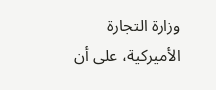وزارة التجارة الأميركية، على أن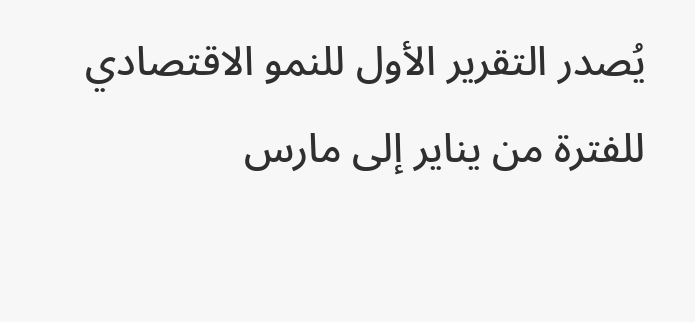يُصدر التقرير الأول للنمو الاقتصادي للفترة من يناير إلى مارس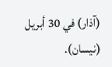(آذار) في 30 أبريل (نيسان).